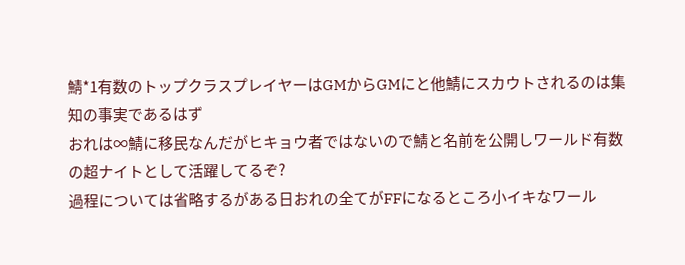鯖*1有数のトップクラスプレイヤーはGMからGMにと他鯖にスカウトされるのは集知の事実であるはず
おれは∞鯖に移民なんだがヒキョウ者ではないので鯖と名前を公開しワールド有数の超ナイトとして活躍してるぞ?
過程については省略するがある日おれの全てがFFになるところ小イキなワール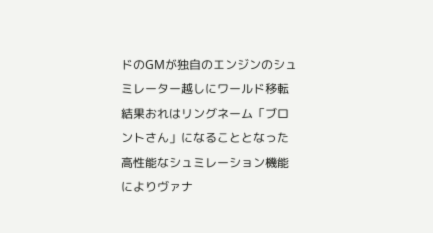ドのGMが独自のエンジンのシュミレーター越しにワールド移転
結果おれはリングネーム「ブロントさん」になることとなった
高性能なシュミレーション機能によりヴァナ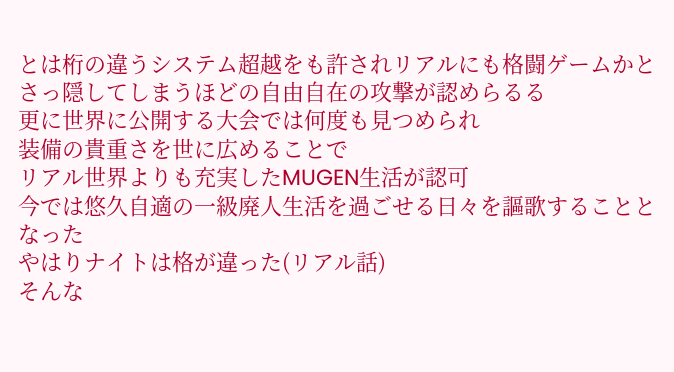とは桁の違うシステム超越をも許されリアルにも格闘ゲームかとさっ隠してしまうほどの自由自在の攻撃が認めらるる
更に世界に公開する大会では何度も見つめられ
装備の貴重さを世に広めることで
リアル世界よりも充実したMUGEN生活が認可
今では悠久自適の一級廃人生活を過ごせる日々を謳歌することとなった
やはりナイトは格が違った(リアル話)
そんな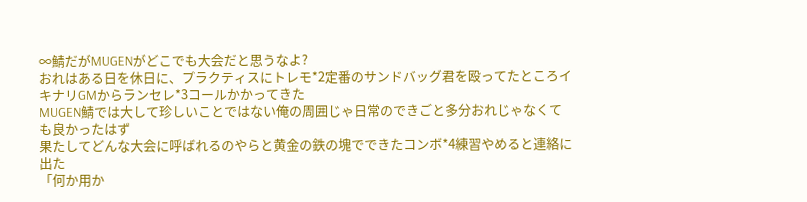∞鯖だがMUGENがどこでも大会だと思うなよ?
おれはある日を休日に、プラクティスにトレモ*2定番のサンドバッグ君を殴ってたところイキナリGMからランセレ*3コールかかってきた
MUGEN鯖では大して珍しいことではない俺の周囲じゃ日常のできごと多分おれじゃなくても良かったはず
果たしてどんな大会に呼ばれるのやらと黄金の鉄の塊でできたコンボ*4練習やめると連絡に出た
「何か用か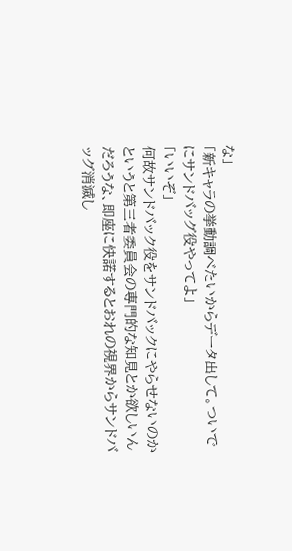な」
「新キャラの挙動調べたいからデータ出して。ついでにサンドバッグ役やってよ」
「いいぞ」
何故サンドバック役をサンドバックにやらせないのかというと第三者委員会の専門的な知見とか欲しいんだろうな、即座に快諾するとおれの視界からサンドバッグ消滅し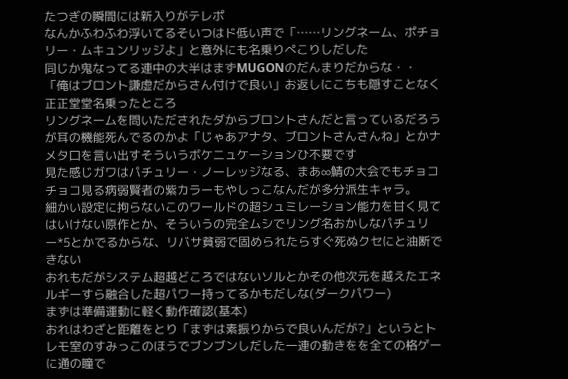たつぎの瞬間には新入りがテレポ
なんかふわふわ浮いてるそいつはド低い声で「……リングネーム、ポチョリー・ムキュンリッジよ」と意外にも名乗りぺこりしだした
同じか鬼なってる連中の大半はまずMUGONのだんまりだからな・・
「俺はブロント謙虚だからさん付けで良い」お返しにこちも隠すことなく正正堂堂名乗ったところ
リングネームを問いただされたダからブロントさんだと言っているだろうが耳の機能死んでるのかよ「じゃあアナタ、ブロントさんさんね」とかナメタ口を言い出すそういうボケニュケーションひ不要です
見た感じガワはパチュリー・ノーレッジなる、まあ∞鯖の大会でもチョコチョコ見る病弱賢者の紫カラーもやしっこなんだが多分派生キャラ。
細かい設定に拘らないこのワールドの超シュミレーション能力を甘く見てはいけない原作とか、そういうの完全ムシでリング名おかしなパチュリー*5とかでるからな、リバサ貧弱で固められたらすぐ死ぬクセにと油断できない
おれもだがシステム超越どころではないソルとかその他次元を越えたエネルギーすら融合した超パワー持ってるかもだしな(ダークパワー)
まずは準備運動に軽く動作確認(基本)
おれはわざと距離をとり「まずは素振りからで良いんだが?」というとトレモ室のすみっこのほうでブンブンしだした一連の動きをを全ての格ゲーに通の瞳で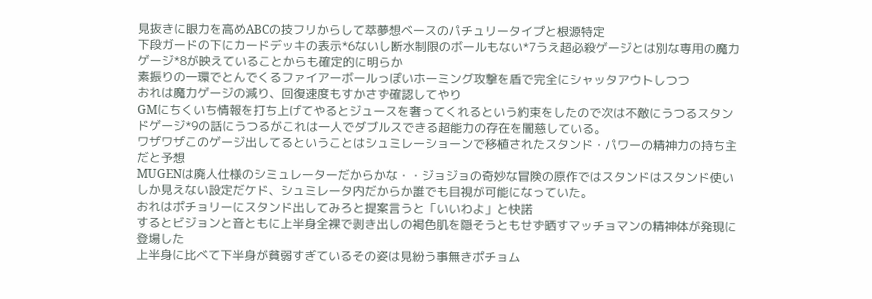見抜きに眼力を高めABCの技フリからして萃夢想ベースのパチュリータイプと根源特定
下段ガードの下にカードデッキの表示*6ないし断水制限のボールもない*7うえ超必殺ゲージとは別な専用の魔力ゲージ*8が映えていることからも確定的に明らか
素振りの一環でとんでくるファイアーボールっぽいホーミング攻撃を盾で完全にシャッタアウトしつつ
おれは魔力ゲージの減り、回復速度もすかさず確認してやり
GMにちくいち情報を打ち上げてやるとジュースを奢ってくれるという約束をしたので次は不敵にうつるスタンドゲージ*9の話にうつるがこれは一人でダブルスできる超能力の存在を闇慈している。
ワザワザこのゲージ出してるということはシュミレーショーンで移植されたスタンド・パワーの精神力の持ち主だと予想
MUGENは廃人仕様のシミュレーターだからかな・・ジョジョの奇妙な冒険の原作ではスタンドはスタンド使いしか見えない設定だケド、シュミレータ内だからか誰でも目視が可能になっていた。
おれはポチョリーにスタンド出してみろと提案言うと「いいわよ」と快諾
するとビジョンと音ともに上半身全裸で剥き出しの褐色肌を隠そうともせず晒すマッチョマンの精神体が発現に登場した
上半身に比べて下半身が貧弱すぎているその姿は見紛う事無きポチョム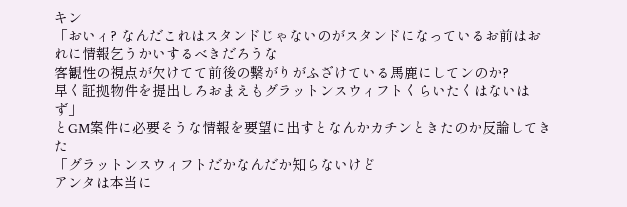キン
「おいィ? なんだこれはスタンドじゃないのがスタンドになっているお前はおれに情報乞うかいするべきだろうな
客観性の視点が欠けてて前後の繋がりがふざけている馬鹿にしてンのか?
早く証拠物件を提出しろおまえもグラットンスウィフトくらいたくはないはず」
とGM案件に必要そうな情報を要望に出すとなんかカチンときたのか反論してきた
「グラットンスウィフトだかなんだか知らないけど
アンタは本当に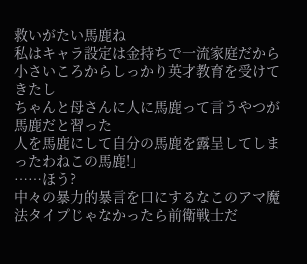救いがたい馬鹿ね
私はキャラ設定は金持ちで一流家庭だから
小さいころからしっかり英才教育を受けてきたし
ちゃんと母さんに人に馬鹿って言うやつが馬鹿だと習った
人を馬鹿にして自分の馬鹿を露呈してしまったわねこの馬鹿!」
……ほう?
中々の暴力的暴言を口にするなこのアマ魔法タイプじゃなかったら前衛戦士だ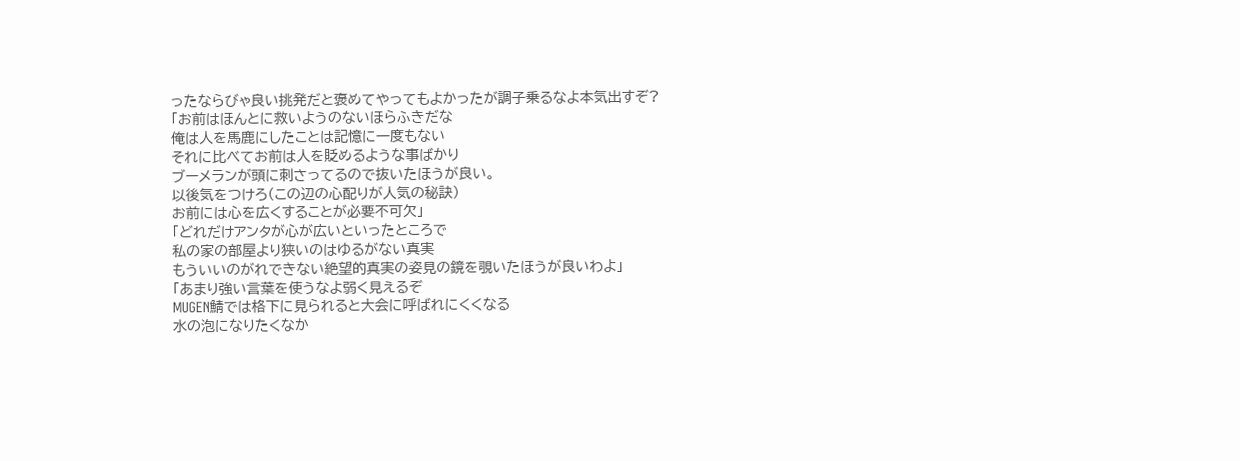ったならびゃ良い挑発だと褒めてやってもよかったが調子乗るなよ本気出すぞ?
「お前はほんとに救いようのないほらふきだな
俺は人を馬鹿にしたことは記憶に一度もない
それに比べてお前は人を貶めるような事ばかり
ブーメランが頭に刺さってるので抜いたほうが良い。
以後気をつけろ(この辺の心配りが人気の秘訣)
お前には心を広くすることが必要不可欠」
「どれだけアンタが心が広いといったところで
私の家の部屋より狭いのはゆるがない真実
もういいのがれできない絶望的真実の姿見の鏡を覗いたほうが良いわよ」
「あまり強い言葉を使うなよ弱く見えるぞ
MUGEN鯖では格下に見られると大会に呼ばれにくくなる
水の泡になりたくなか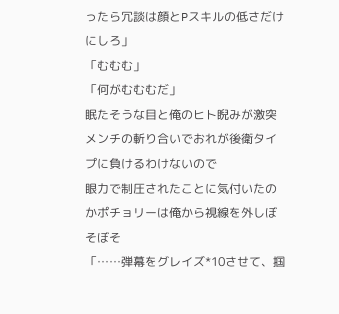ったら冗談は顔とPスキルの低さだけにしろ」
「むむむ」
「何がむむむだ」
眠たそうな目と俺のヒト睨みが激突
メンチの斬り合いでおれが後衛タイプに負けるわけないので
眼力で制圧されたことに気付いたのかポチョリーは俺から視線を外しぼそぼそ
「……弾幕をグレイズ*10させて、掴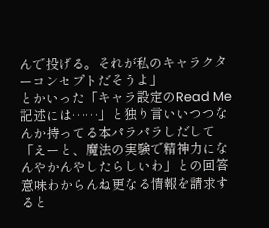んで投げる。それが私のキャラクターコンセプトだそうよ」
とかいった「キャラ設定のRead Me記述には……」と独り言いいつつなんか持ってる本パラパラしだして「えーと、魔法の実験で精神力になんやかんやしたらしいわ」との回答
意味わからんね更なる情報を請求すると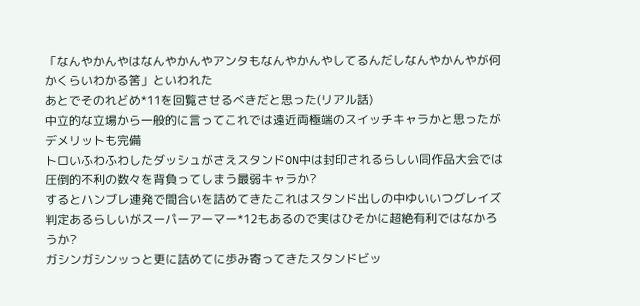「なんやかんやはなんやかんやアンタもなんやかんやしてるんだしなんやかんやが何かくらいわかる筈」といわれた
あとでそのれどめ*11を回覧させるべきだと思った(リアル話)
中立的な立場から一般的に言ってこれでは遠近両極端のスイッチキャラかと思ったがデメリットも完備
トロいふわふわしたダッシュがさえスタンドON中は封印されるらしい同作品大会では圧倒的不利の数々を背負ってしまう最弱キャラか?
するとハンブレ連発で間合いを詰めてきたこれはスタンド出しの中ゆいいつグレイズ判定あるらしいがスーパーアーマー*12もあるので実はひそかに超絶有利ではなかろうか?
ガシンガシンッっと更に詰めてに歩み寄ってきたスタンドビッ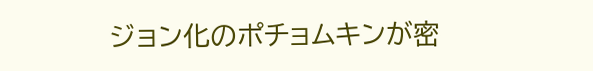ジョン化のポチョムキンが密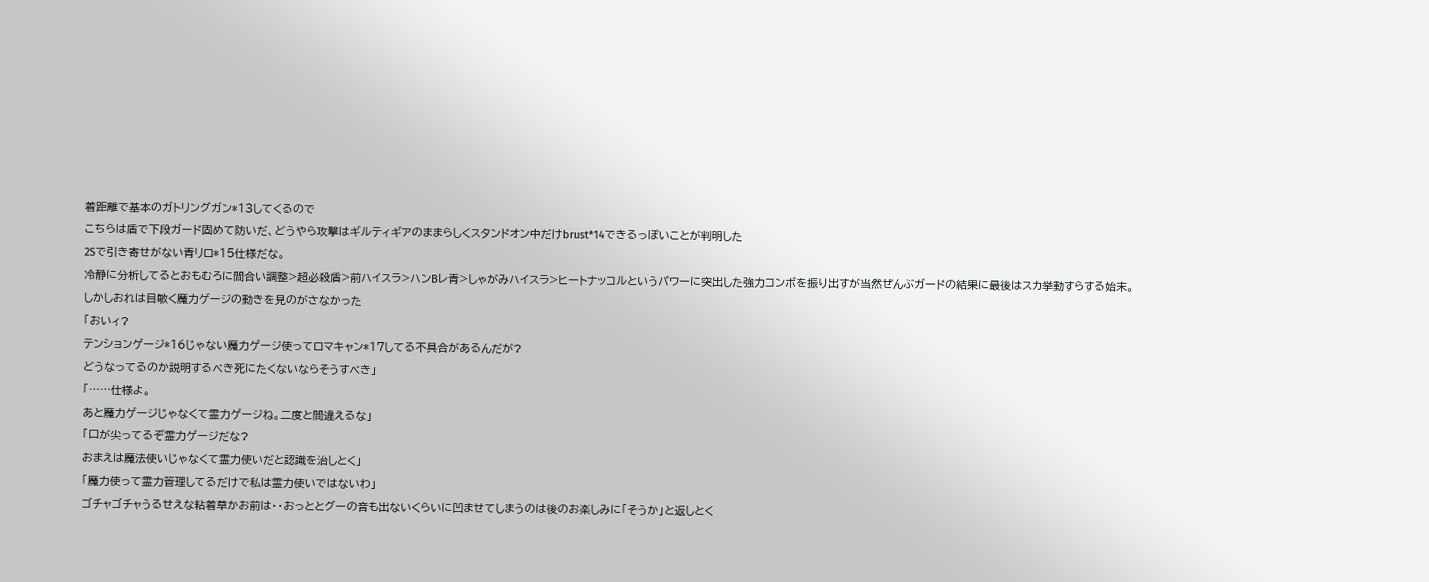着距離で基本のガトリングガン*13してくるので
こちらは盾で下段ガード固めて防いだ、どうやら攻撃はギルティギアのままらしくスタンドオン中だけbrust*14できるっぽいことが判明した
2Sで引き寄せがない青リロ*15仕様だな。
冷静に分析してるとおもむろに間合い調整>超必殺盾>前ハイスラ>ハンBレ青>しゃがみハイスラ>ヒートナッコルというパワーに突出した強力コンボを振り出すが当然ぜんぶガードの結果に最後はスカ挙動すらする始末。
しかしおれは目敏く魔力ゲージの動きを見のがさなかった
「おいィ?
テンションゲージ*16じゃない魔力ゲージ使ってロマキャン*17してる不具合があるんだが?
どうなってるのか説明するべき死にたくないならそうすべき」
「……仕様よ。
あと魔力ゲージじゃなくて霊力ゲージね。二度と間違えるな」
「口が尖ってるぞ霊力ゲージだな?
おまえは魔法使いじゃなくて霊力使いだと認識を治しとく」
「魔力使って霊力管理してるだけで私は霊力使いではないわ」
ゴチャゴチャうるせえな粘着草かお前は・・おっととグーの音も出ないくらいに凹ませてしまうのは後のお楽しみに「そうか」と返しとく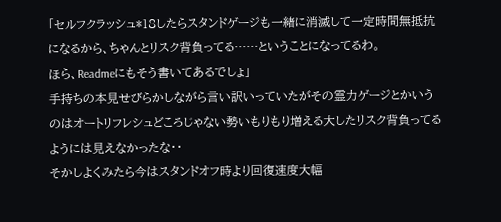「セルフクラッシュ*18したらスタンドゲージも一緒に消滅して一定時間無抵抗になるから、ちゃんとリスク背負ってる……ということになってるわ。
ほら、Readmeにもそう書いてあるでしょ」
手持ちの本見せびらかしながら言い訳いっていたがその霊力ゲージとかいうのはオートリフレシュどころじゃない勢いもりもり増える大したリスク背負ってるようには見えなかったな・・
そかしよくみたら今はスタンドオフ時より回復速度大幅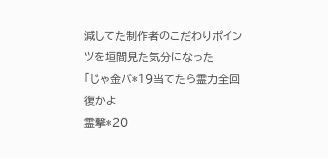減してた制作者のこだわりポインツを垣間見た気分になった
「じゃ金バ*19当てたら霊力全回復かよ
霊撃*20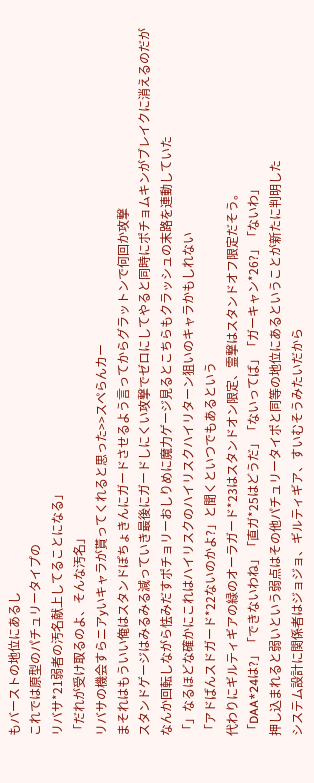もバーストの地位にあるし
これでは原型のパチュリータイプの
リバサ*21弱者の汚名献上してることになる」
「だれが受け取るのよ、そんな汚名」
リバサの機会すらニアyいキャラが貰ってくれると思った>>スペらんカー
まそれはもういい俺はスタンドぽちょきんにガードさせるよう言ってからグラットンで何回か攻撃
スタンドゲージはみるみる減っていき最後にガードしにくい攻撃でゼロにしてやると同時にポチョムキンがブレイクに消えるのだが
なんか回転しながら怯みだすポチョリーおしりめに魔力ゲージ見るとこちらもクラッシュの末路を連動していた
「」なるほどな確かにこれはハイリスクのハイリスクハイリターン狙いのキャラかもしれない
「アドばんスドガード*22ないのかよ?」と聞くといつでもあるという
代わりにギルティギアの緑のオーラガード*23はスタンドオン限定、霊撃はスタンドオフ限定だそう。
「DAA*24は?」「できないわね」「直ガ*25はどうだ」「ないってば」「ガーキャン*26?」「ないわ」
押し込まれると弱いという弱点はその他パチュリータイポと同等の地位にあるということが新たに判明した
システム設計に関係者はジョジョ、ギルティギア、すいむそうみたいだから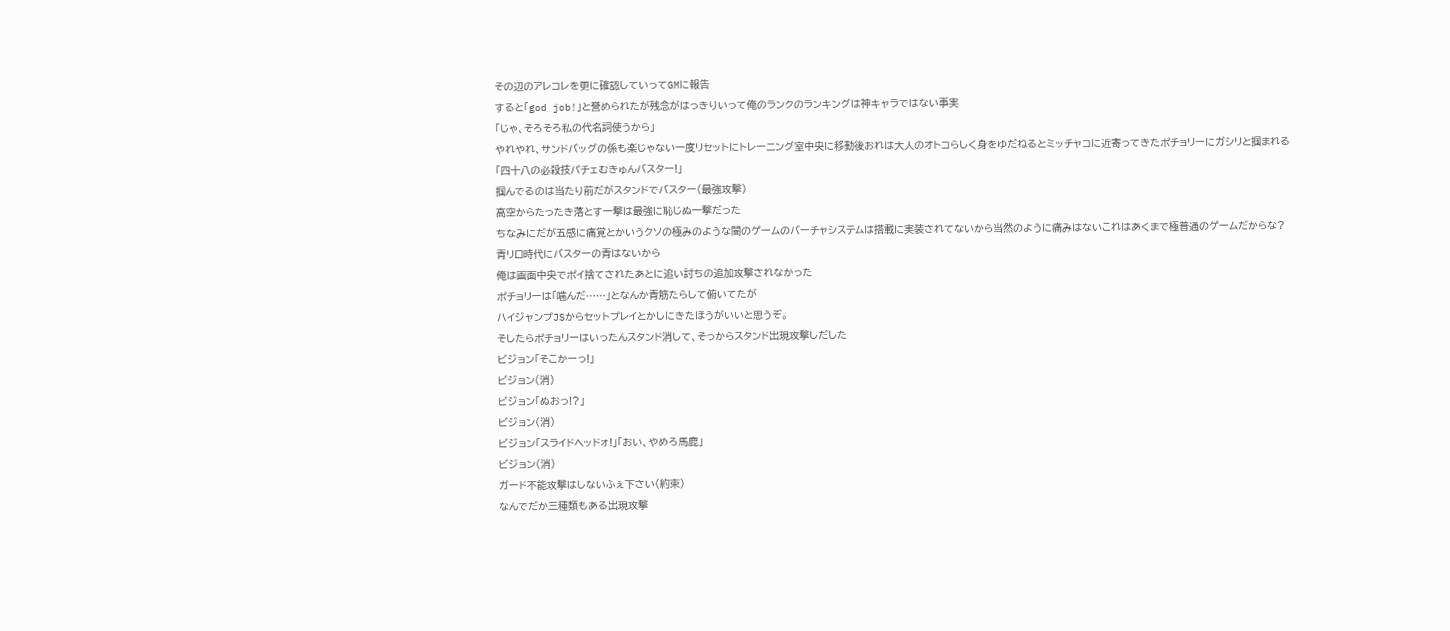その辺のアレコレを更に確認していってGMに報告
すると「god job!」と誉められたが残念がはっきりいって俺のランクのランキングは神キャラではない事実
「じゃ、そろそろ私の代名詞使うから」
やれやれ、サンドバッグの係も楽じゃない一度リセットにトレーニング室中央に移動後おれは大人のオトコらしく身をゆだねるとミッチャコに近寄ってきたポチョリーにガシリと掴まれる
「四十八の必殺技パチェむきゅんバスター!」
掴んでるのは当たり前だがスタンドでバスター(最強攻撃)
高空からたったき落とす一撃は最強に恥じぬ一撃だった
ちなみにだが五感に痛覚とかいうクソの極みのような闇のゲームのバーチャシステムは搭載に実装されてないから当然のように痛みはないこれはあくまで極普通のゲームだからな?
青リロ時代にバスターの青はないから
俺は画面中央でポイ捨てされたあとに追い討ちの追加攻撃されなかった
ポチョリーは「噛んだ……」となんか青筋たらして俯いてたが
ハイジャンプJSからセットプレイとかしにきたほうがいいと思うぞ。
そしたらポチョリーはいったんスタンド消して、そっからスタンド出現攻撃しだした
ビジョン「そこかーっ!」
ビジョン(消)
ビジョン「ぬおっ!?」
ビジョン(消)
ビジョン「スライドヘッドォ!」「おい、やめろ馬鹿」
ビジョン(消)
ガード不能攻撃はしないふぇ下さい(約束)
なんでだか三種類もある出現攻撃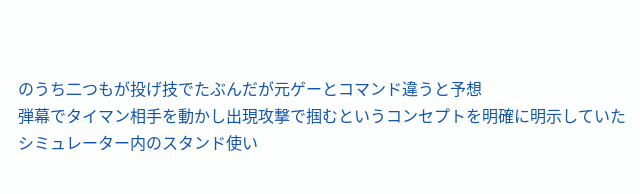のうち二つもが投げ技でたぶんだが元ゲーとコマンド違うと予想
弾幕でタイマン相手を動かし出現攻撃で掴むというコンセプトを明確に明示していた
シミュレーター内のスタンド使い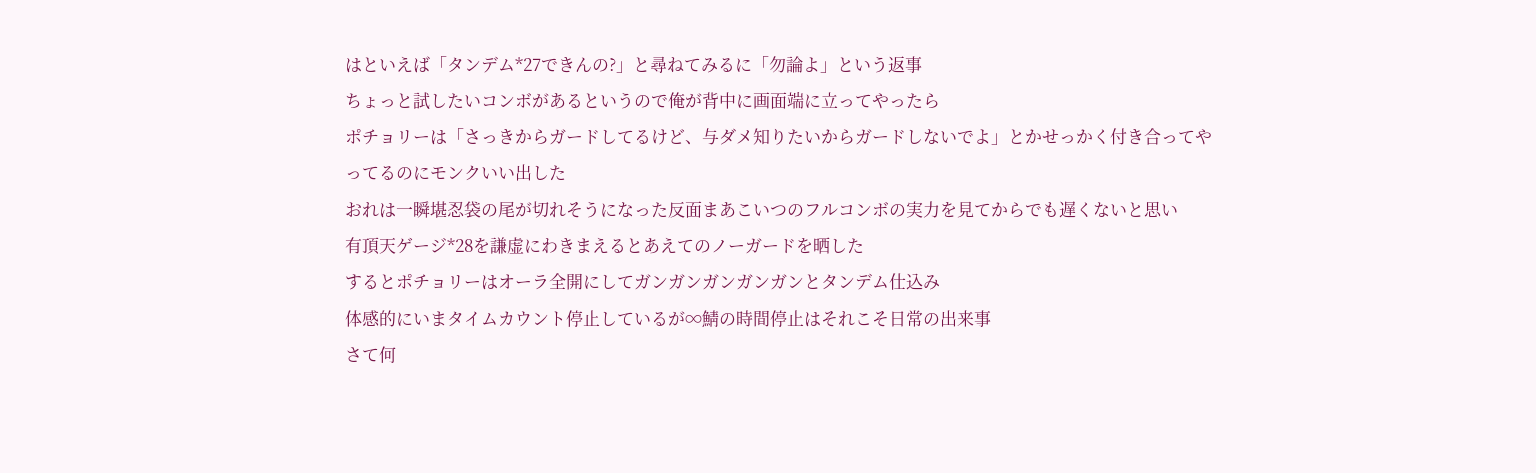はといえば「タンデム*27できんの?」と尋ねてみるに「勿論よ」という返事
ちょっと試したいコンボがあるというので俺が背中に画面端に立ってやったら
ポチョリーは「さっきからガードしてるけど、与ダメ知りたいからガードしないでよ」とかせっかく付き合ってやってるのにモンクいい出した
おれは一瞬堪忍袋の尾が切れそうになった反面まあこいつのフルコンボの実力を見てからでも遅くないと思い
有頂天ゲージ*28を謙虚にわきまえるとあえてのノーガードを晒した
するとポチョリーはオーラ全開にしてガンガンガンガンガンとタンデム仕込み
体感的にいまタイムカウント停止しているが∞鯖の時間停止はそれこそ日常の出来事
さて何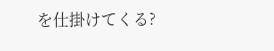を仕掛けてくる?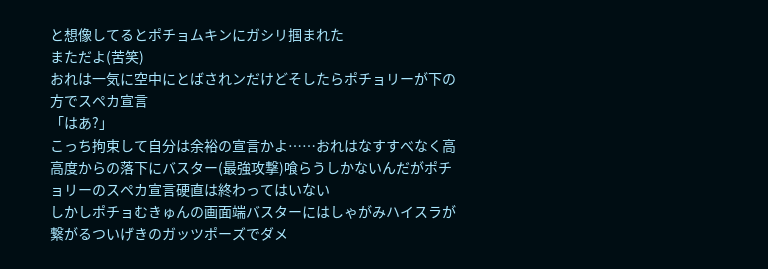と想像してるとポチョムキンにガシリ掴まれた
まただよ(苦笑)
おれは一気に空中にとばされンだけどそしたらポチョリーが下の方でスペカ宣言
「はあ?」
こっち拘束して自分は余裕の宣言かよ……おれはなすすべなく高高度からの落下にバスター(最強攻撃)喰らうしかないんだがポチョリーのスペカ宣言硬直は終わってはいない
しかしポチョむきゅんの画面端バスターにはしゃがみハイスラが繋がるついげきのガッツポーズでダメ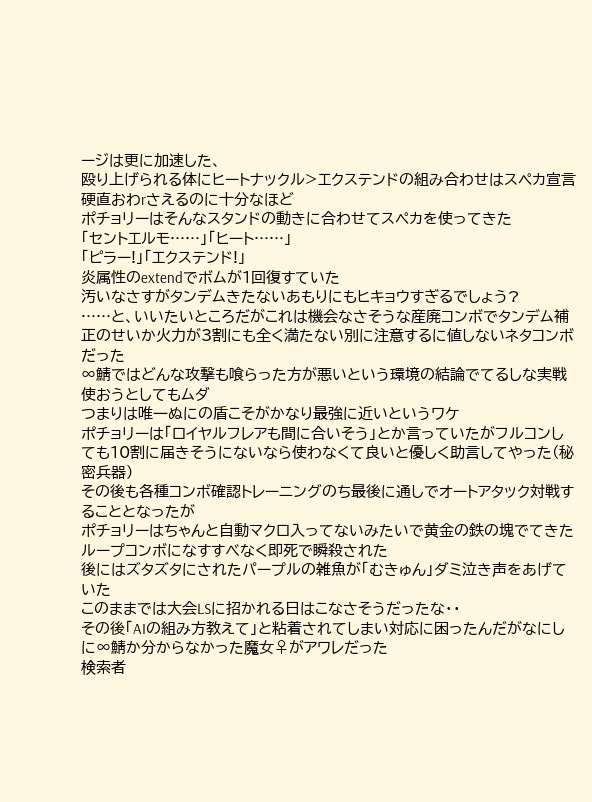ージは更に加速した、
殴り上げられる体にヒートナックル>エクステンドの組み合わせはスペカ宣言硬直おわrさえるのに十分なほど
ポチョリーはそんなスタンドの動きに合わせてスペカを使ってきた
「セントエルモ……」「ヒート……」
「ピラー!」「エクステンド!」
炎属性のextendでボムが1回復すていた
汚いなさすがタンデムきたないあもりにもヒキョウすぎるでしょう?
……と、いいたいところだがこれは機会なさそうな産廃コンボでタンデム補正のせいか火力が3割にも全く満たない別に注意するに値しないネタコンボだった
∞鯖ではどんな攻撃も喰らった方が悪いという環境の結論でてるしな実戦使おうとしてもムダ
つまりは唯一ぬにの盾こそがかなり最強に近いというワケ
ポチョリーは「ロイヤルフレアも間に合いそう」とか言っていたがフルコンしても10割に届きそうにないなら使わなくて良いと優しく助言してやった(秘密兵器)
その後も各種コンボ確認トレーニングのち最後に通しでオートアタック対戦することとなったが
ポチョリーはちゃんと自動マクロ入ってないみたいで黄金の鉄の塊でてきたループコンボになすすべなく即死で瞬殺された
後にはズタズタにされたパープルの雑魚が「むきゅん」ダミ泣き声をあげていた
このままでは大会LSに招かれる日はこなさそうだったな・・
その後「AIの組み方教えて」と粘着されてしまい対応に困ったんだがなにしに∞鯖か分からなかった魔女♀がアワレだった
検索者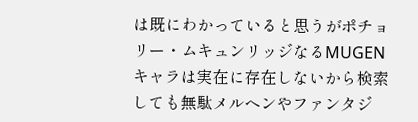は既にわかっていると思うがポチョリー・ムキュンリッジなるMUGENキャラは実在に存在しないから検索しても無駄メルヘンやファンタジ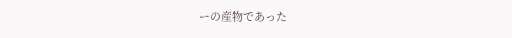ーの産物であった